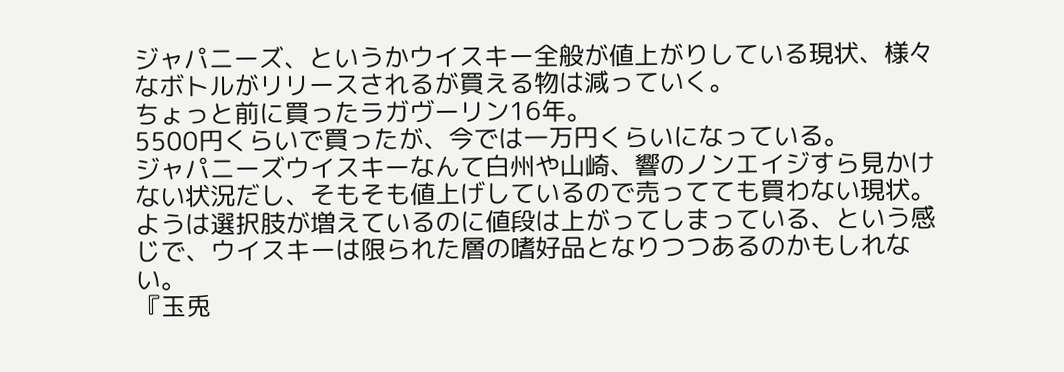ジャパニーズ、というかウイスキー全般が値上がりしている現状、様々なボトルがリリースされるが買える物は減っていく。
ちょっと前に買ったラガヴーリン16年。
5500円くらいで買ったが、今では一万円くらいになっている。
ジャパニーズウイスキーなんて白州や山崎、響のノンエイジすら見かけない状況だし、そもそも値上げしているので売ってても買わない現状。
ようは選択肢が増えているのに値段は上がってしまっている、という感じで、ウイスキーは限られた層の嗜好品となりつつあるのかもしれない。
『玉兎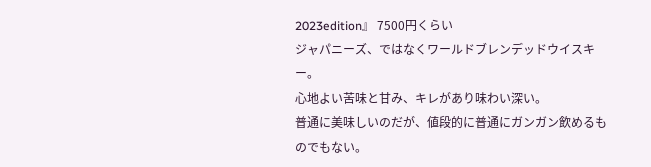2023edition』 7500円くらい
ジャパニーズ、ではなくワールドブレンデッドウイスキー。
心地よい苦味と甘み、キレがあり味わい深い。
普通に美味しいのだが、値段的に普通にガンガン飲めるものでもない。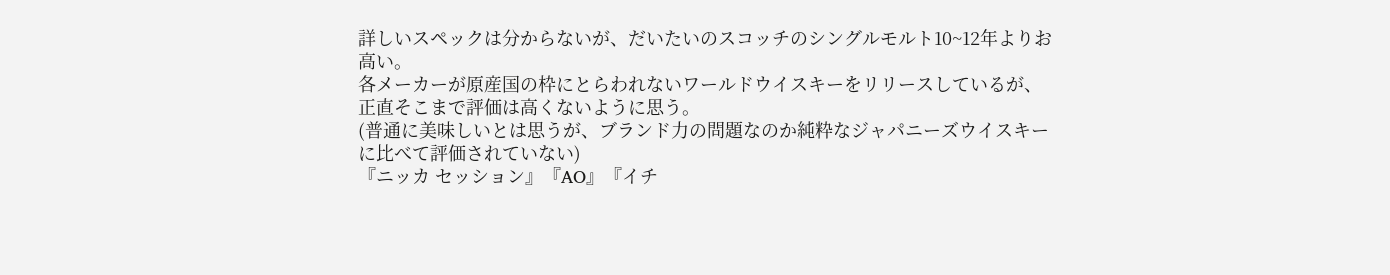詳しいスペックは分からないが、だいたいのスコッチのシングルモルト10~12年よりお高い。
各メーカーが原産国の枠にとらわれないワールドウイスキーをリリースしているが、正直そこまで評価は高くないように思う。
(普通に美味しいとは思うが、ブランド力の問題なのか純粋なジャパニーズウイスキーに比べて評価されていない)
『ニッカ セッション』『AO』『イチ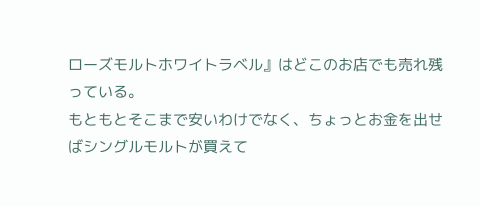ローズモルトホワイトラベル』はどこのお店でも売れ残っている。
もともとそこまで安いわけでなく、ちょっとお金を出せばシングルモルトが買えて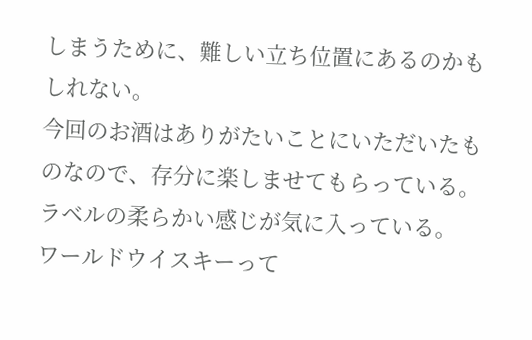しまうために、難しい立ち位置にあるのかもしれない。
今回のお酒はありがたいことにいただいたものなので、存分に楽しませてもらっている。
ラベルの柔らかい感じが気に入っている。
ワールドウイスキーって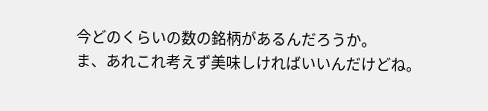今どのくらいの数の銘柄があるんだろうか。
ま、あれこれ考えず美味しければいいんだけどね。